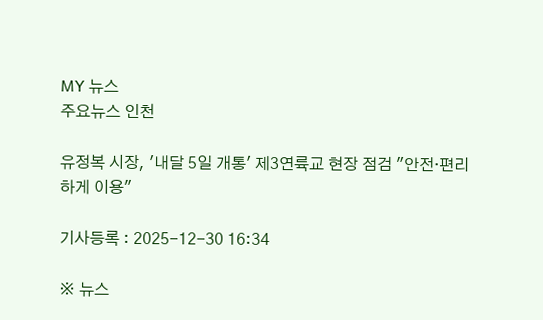MY 뉴스
주요뉴스 인천

유정복 시장, '내달 5일 개통' 제3연륙교 현장 점검 "안전·편리하게 이용"

기사등록 : 2025-12-30 16:34

※ 뉴스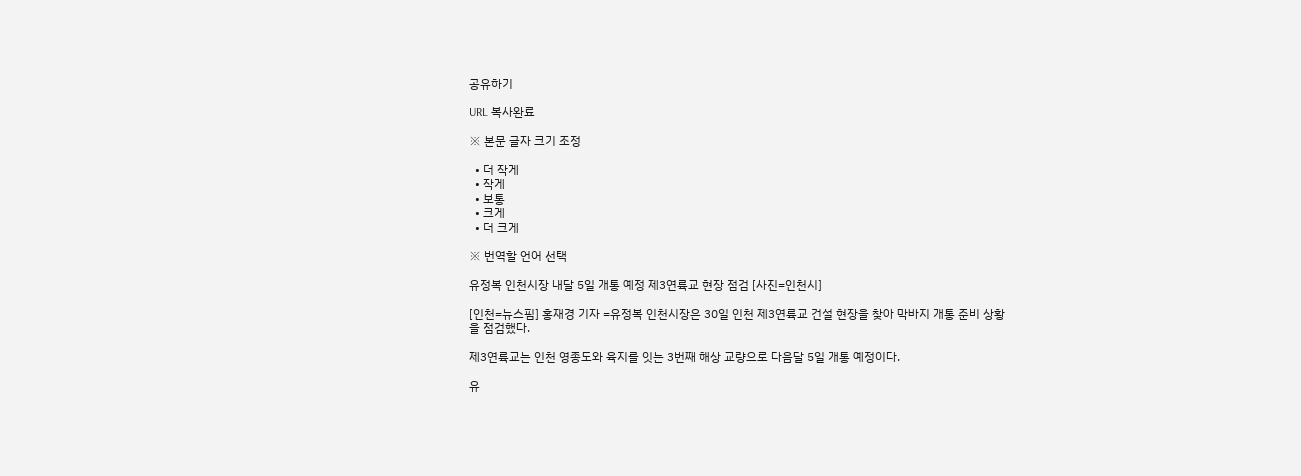공유하기

URL 복사완료

※ 본문 글자 크기 조정

  • 더 작게
  • 작게
  • 보통
  • 크게
  • 더 크게

※ 번역할 언어 선택

유정복 인천시장 내달 5일 개통 예정 제3연륙교 현장 점검 [사진=인천시]

[인천=뉴스핌] 홍재경 기자 =유정복 인천시장은 30일 인천 제3연륙교 건설 현장을 찾아 막바지 개통 준비 상황을 점검했다.

제3연륙교는 인천 영종도와 육지를 잇는 3번째 해상 교량으로 다음달 5일 개통 예정이다.

유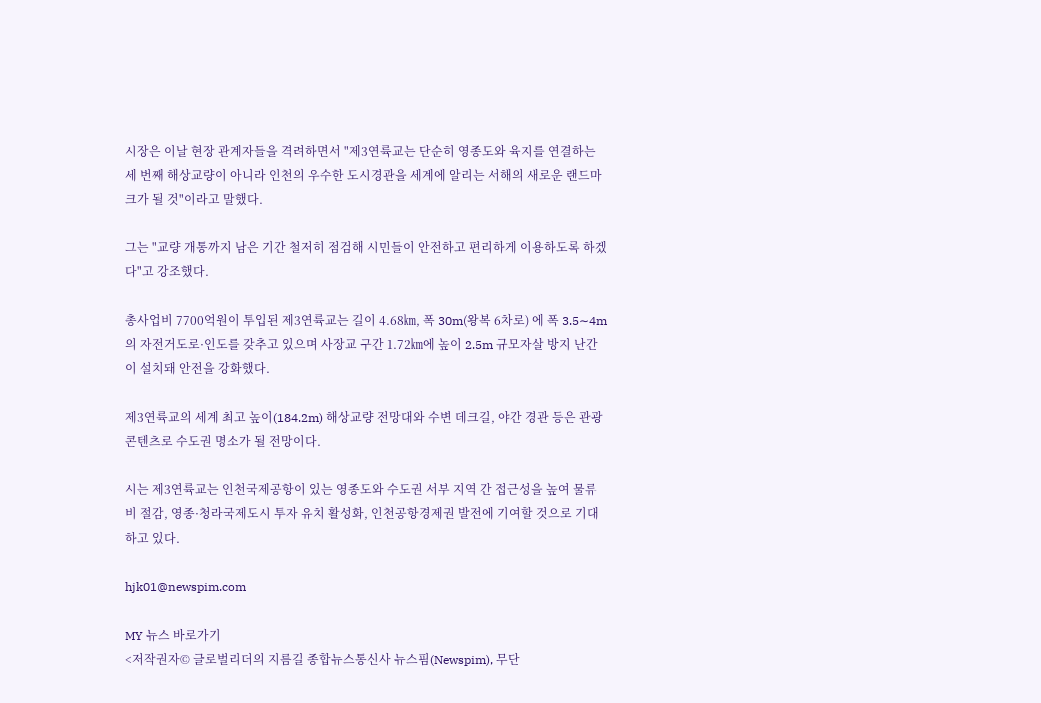시장은 이날 현장 관계자들을 격려하면서 "제3연륙교는 단순히 영종도와 육지를 연결하는 세 번째 해상교량이 아니라 인천의 우수한 도시경관을 세계에 알리는 서해의 새로운 랜드마크가 될 것"이라고 말했다.

그는 "교량 개통까지 남은 기간 철저히 점검해 시민들이 안전하고 편리하게 이용하도록 하겠다"고 강조했다.

총사업비 7700억원이 투입된 제3연륙교는 길이 4.68㎞, 폭 30m(왕복 6차로) 에 폭 3.5∼4m의 자전거도로·인도를 갖추고 있으며 사장교 구간 1.72㎞에 높이 2.5m 규모자살 방지 난간이 설치돼 안전을 강화했다.

제3연륙교의 세계 최고 높이(184.2m) 해상교량 전망대와 수변 데크길, 야간 경관 등은 관광콘텐츠로 수도권 명소가 될 전망이다.

시는 제3연륙교는 인천국제공항이 있는 영종도와 수도권 서부 지역 간 접근성을 높여 물류비 절감, 영종·청라국제도시 투자 유치 활성화, 인천공항경제권 발전에 기여할 것으로 기대하고 있다.

hjk01@newspim.com

MY 뉴스 바로가기
<저작권자© 글로벌리더의 지름길 종합뉴스통신사 뉴스핌(Newspim), 무단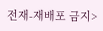전재-재배포 금지>